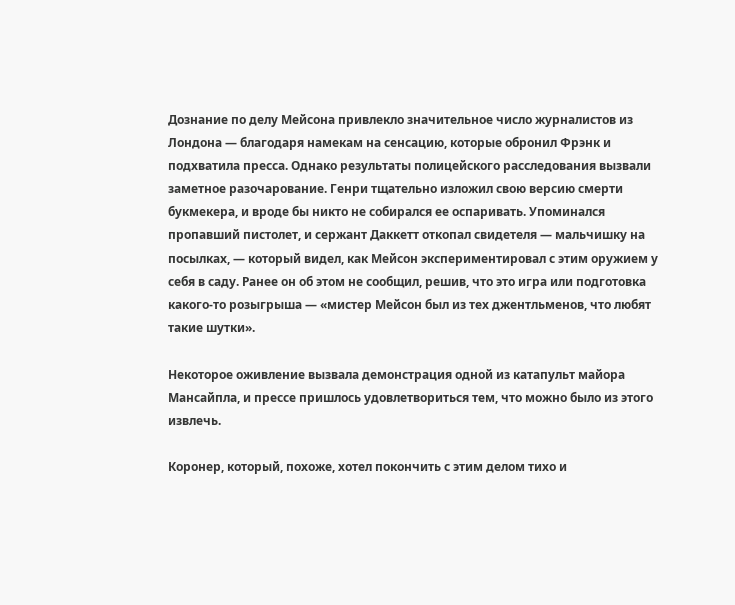Дознание по делу Мейсона привлекло значительное число журналистов из Лондона — благодаря намекам на сенсацию, которые обронил Фрэнк и подхватила пресса. Однако результаты полицейского расследования вызвали заметное разочарование. Генри тщательно изложил свою версию смерти букмекера, и вроде бы никто не собирался ее оспаривать. Упоминался пропавший пистолет, и сержант Даккетт откопал свидетеля — мальчишку на посылках, — который видел, как Мейсон экспериментировал с этим оружием у себя в саду. Ранее он об этом не сообщил, решив, что это игра или подготовка какого-то розыгрыша — «мистер Мейсон был из тех джентльменов, что любят такие шутки».

Некоторое оживление вызвала демонстрация одной из катапульт майора Мансайпла, и прессе пришлось удовлетвориться тем, что можно было из этого извлечь.

Коронер, который, похоже, хотел покончить с этим делом тихо и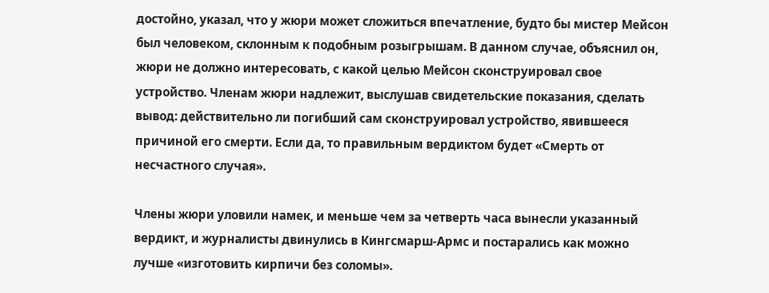достойно, указал, что у жюри может сложиться впечатление, будто бы мистер Мейсон был человеком, склонным к подобным розыгрышам. В данном случае, объяснил он, жюри не должно интересовать, с какой целью Мейсон сконструировал свое устройство. Членам жюри надлежит, выслушав свидетельские показания, сделать вывод: действительно ли погибший сам сконструировал устройство, явившееся причиной его смерти. Если да, то правильным вердиктом будет «Смерть от несчастного случая».

Члены жюри уловили намек, и меньше чем за четверть часа вынесли указанный вердикт, и журналисты двинулись в Кингсмарш-Армс и постарались как можно лучше «изготовить кирпичи без соломы».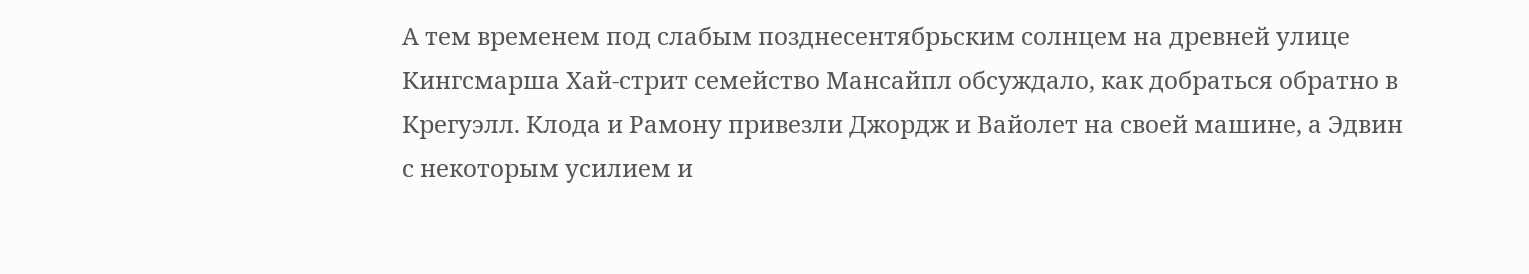А тем временем под слабым позднесентябрьским солнцем на древней улице Кингсмарша Хай-стрит семейство Мансайпл обсуждало, как добраться обратно в Крегуэлл. Клода и Рамону привезли Джордж и Вайолет на своей машине, а Эдвин с некоторым усилием и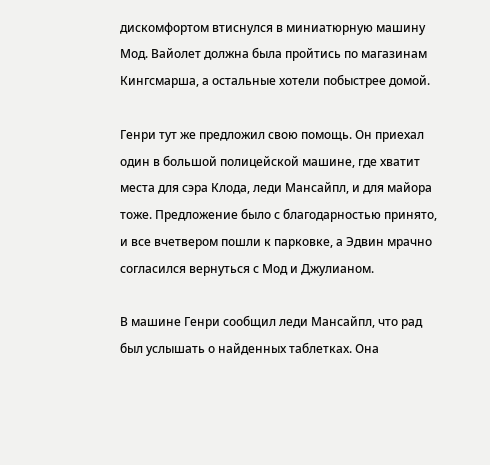дискомфортом втиснулся в миниатюрную машину Мод. Вайолет должна была пройтись по магазинам Кингсмарша, а остальные хотели побыстрее домой.

Генри тут же предложил свою помощь. Он приехал один в большой полицейской машине, где хватит места для сэра Клода, леди Мансайпл, и для майора тоже. Предложение было с благодарностью принято, и все вчетвером пошли к парковке, а Эдвин мрачно согласился вернуться с Мод и Джулианом.

В машине Генри сообщил леди Мансайпл, что рад был услышать о найденных таблетках. Она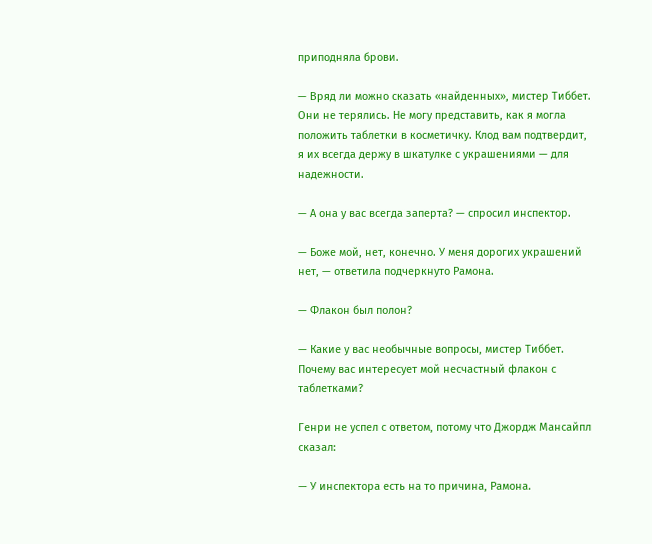приподняла брови.

— Вряд ли можно сказать «найденных», мистер Тиббет. Они не терялись. Не могу представить, как я могла положить таблетки в косметичку. Клод вам подтвердит, я их всегда держу в шкатулке с украшениями — для надежности.

— А она у вас всегда заперта? — спросил инспектор.

— Боже мой, нет, конечно. У меня дорогих украшений нет, — ответила подчеркнуто Рамона.

— Флакон был полон?

— Какие у вас необычные вопросы, мистер Тиббет. Почему вас интересует мой несчастный флакон с таблетками?

Генри не успел с ответом, потому что Джордж Мансайпл сказал:

— У инспектора есть на то причина, Рамона.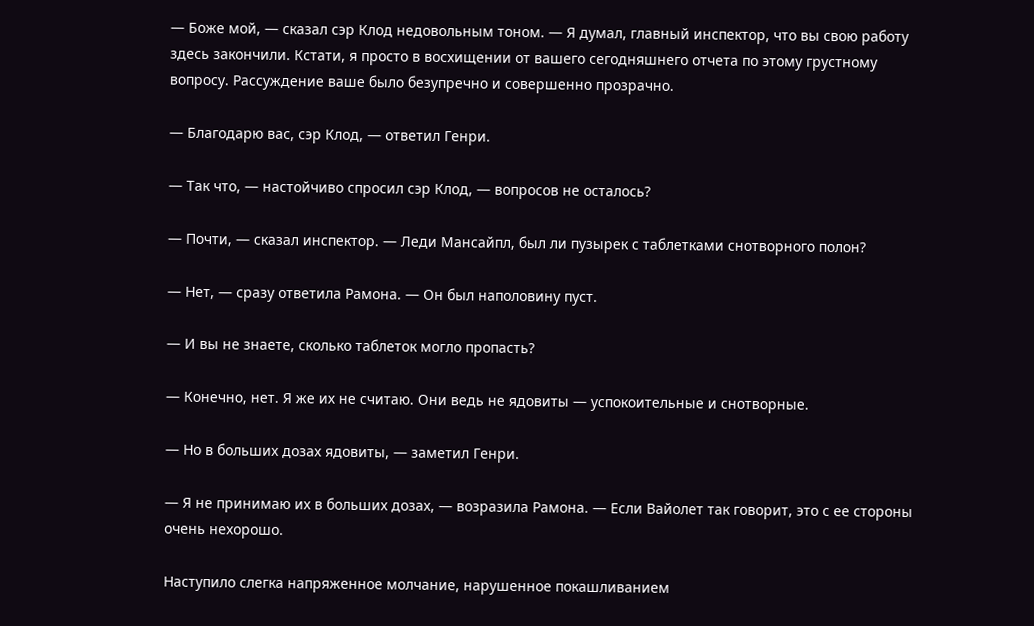— Боже мой, — сказал сэр Клод недовольным тоном. — Я думал, главный инспектор, что вы свою работу здесь закончили. Кстати, я просто в восхищении от вашего сегодняшнего отчета по этому грустному вопросу. Рассуждение ваше было безупречно и совершенно прозрачно.

— Благодарю вас, сэр Клод, — ответил Генри.

— Так что, — настойчиво спросил сэр Клод, — вопросов не осталось?

— Почти, — сказал инспектор. — Леди Мансайпл, был ли пузырек с таблетками снотворного полон?

— Нет, — сразу ответила Рамона. — Он был наполовину пуст.

— И вы не знаете, сколько таблеток могло пропасть?

— Конечно, нет. Я же их не считаю. Они ведь не ядовиты — успокоительные и снотворные.

— Но в больших дозах ядовиты, — заметил Генри.

— Я не принимаю их в больших дозах, — возразила Рамона. — Если Вайолет так говорит, это с ее стороны очень нехорошо.

Наступило слегка напряженное молчание, нарушенное покашливанием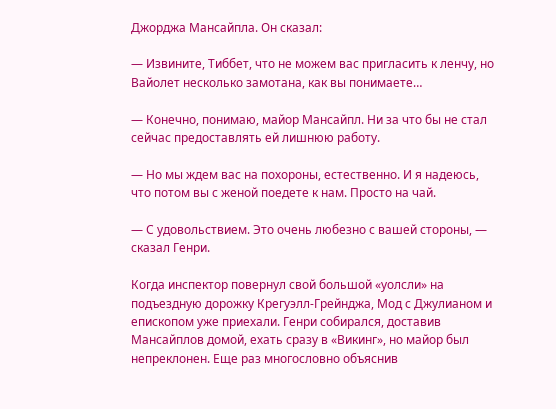Джорджа Мансайпла. Он сказал:

— Извините, Тиббет, что не можем вас пригласить к ленчу, но Вайолет несколько замотана, как вы понимаете…

— Конечно, понимаю, майор Мансайпл. Ни за что бы не стал сейчас предоставлять ей лишнюю работу.

— Но мы ждем вас на похороны, естественно. И я надеюсь, что потом вы с женой поедете к нам. Просто на чай.

— С удовольствием. Это очень любезно с вашей стороны, — сказал Генри.

Когда инспектор повернул свой большой «уолсли» на подъездную дорожку Крегуэлл-Грейнджа, Мод с Джулианом и епископом уже приехали. Генри собирался, доставив Мансайплов домой, ехать сразу в «Викинг», но майор был непреклонен. Еще раз многословно объяснив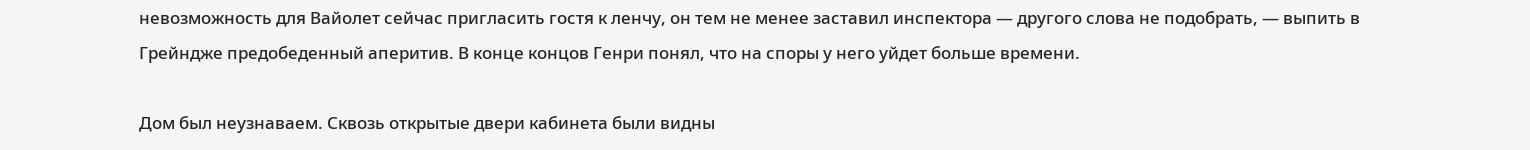невозможность для Вайолет сейчас пригласить гостя к ленчу, он тем не менее заставил инспектора — другого слова не подобрать, — выпить в Грейндже предобеденный аперитив. В конце концов Генри понял, что на споры у него уйдет больше времени.

Дом был неузнаваем. Сквозь открытые двери кабинета были видны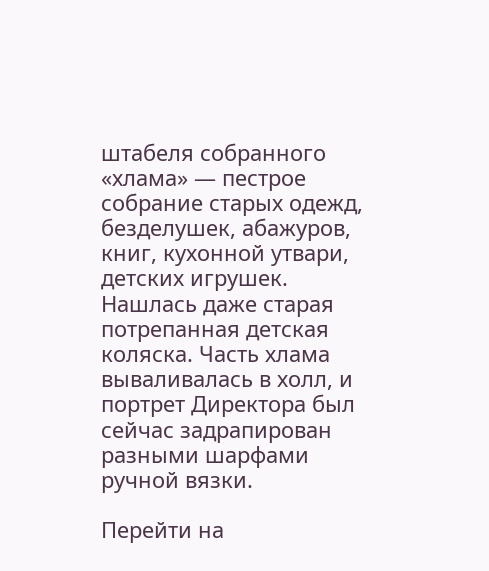штабеля собранного «хлама» — пестрое собрание старых одежд, безделушек, абажуров, книг, кухонной утвари, детских игрушек. Нашлась даже старая потрепанная детская коляска. Часть хлама вываливалась в холл, и портрет Директора был сейчас задрапирован разными шарфами ручной вязки.

Перейти на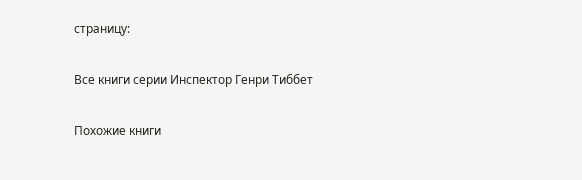страницу:

Все книги серии Инспектор Генри Тиббет

Похожие книги